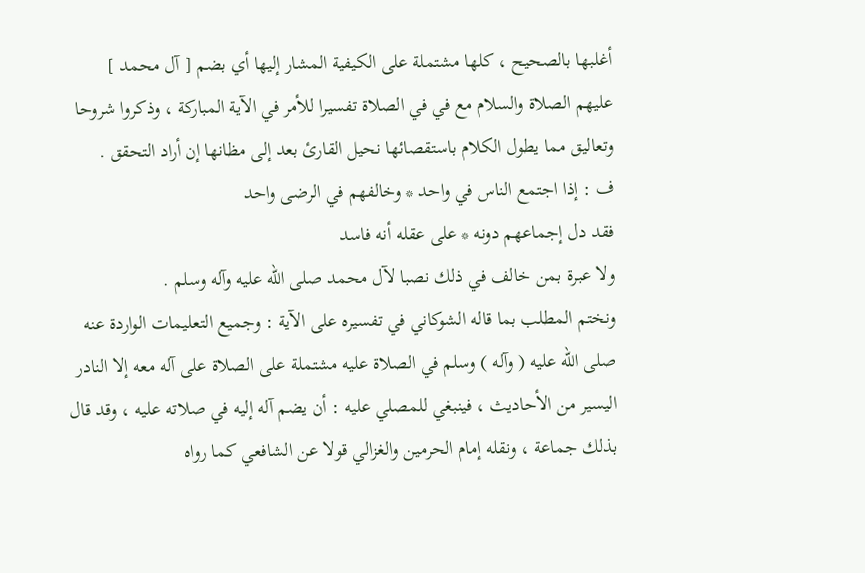أغلبها بالصحيح ، كلها مشتملة على الكيفية المشار إليها أي بضم [ آل محمد ]
عليهم الصلاة والسلام مع في في الصلاة تفسيرا للأمر في الآية المباركة ، وذكروا شروحا
وتعاليق مما يطول الكلام باستقصائها نحيل القارئ بعد إلى مظانها إن أراد التحقق .
ف : إذا اجتمع الناس في واحد * وخالفهم في الرضى واحد
فقد دل إجماعهم دونه * على عقله أنه فاسد
ولا عبرة بمن خالف في ذلك نصبا لآل محمد صلى الله عليه وآله وسلم .
ونختم المطلب بما قاله الشوكاني في تفسيره على الآية : وجميع التعليمات الواردة عنه
صلى الله عليه ( وآله ) وسلم في الصلاة عليه مشتملة على الصلاة على آله معه إلا النادر
اليسير من الأحاديث ، فينبغي للمصلي عليه : أن يضم آله إليه في صلاته عليه ، وقد قال
بذلك جماعة ، ونقله إمام الحرمين والغزالي قولا عن الشافعي كما رواه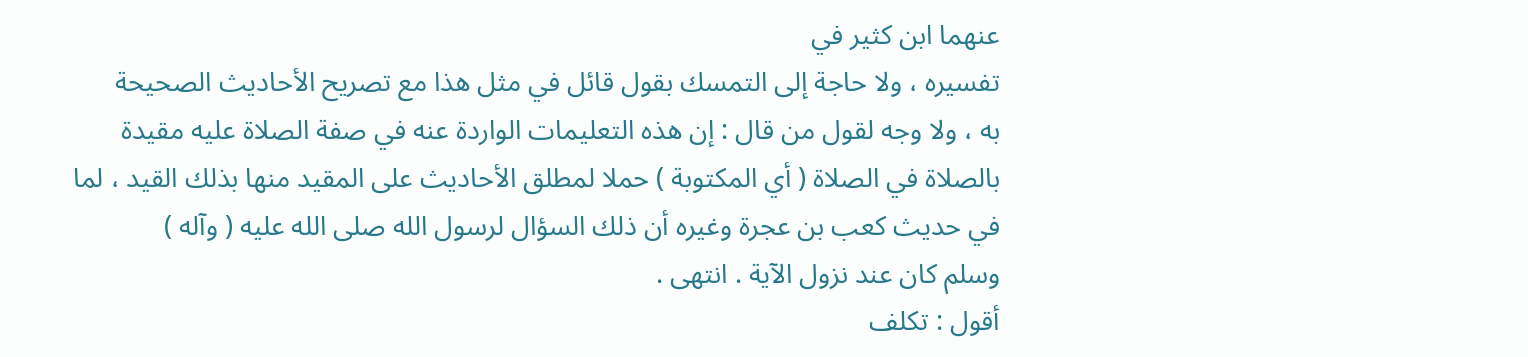عنهما ابن كثير في
تفسيره ، ولا حاجة إلى التمسك بقول قائل في مثل هذا مع تصريح الأحاديث الصحيحة
به ، ولا وجه لقول من قال : إن هذه التعليمات الواردة عنه في صفة الصلاة عليه مقيدة
بالصلاة في الصلاة ( أي المكتوبة ) حملا لمطلق الأحاديث على المقيد منها بذلك القيد ، لما
في حديث كعب بن عجرة وغيره أن ذلك السؤال لرسول الله صلى الله عليه ( وآله )
وسلم كان عند نزول الآية . انتهى .
أقول : تكلف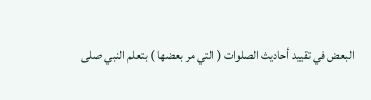البعض في تقييد أحاديث الصلوات ( التي مر بعضها ) بتعلم النبي صلى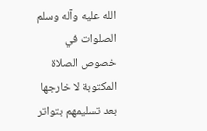الله عليه وآله وسلم الصلوات في خصوص الصلاة المكتوبة لا خارجها بعد تسليمهم بتواتر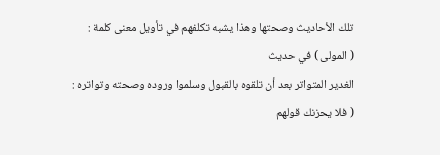تلك الأحاديث وصحتها وهذا يشبه تكلفهم في تأويل معنى كلمة :
( المولى ) في حديث
الغدير المتواتر بعد أن تلقوه بالقبول وسلموا وروده وصحته وتواتره : ( فلا يحزنك قولهم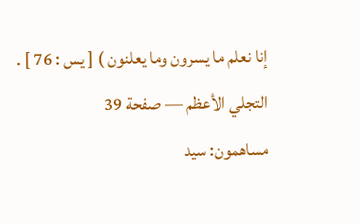إنا نعلم ما يسرون وما يعلنون ) [ يس : 76 ] .
التجلي الأعظم — صفحة 39
مساهمون: سيد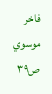فاخر موسوي
ص٣٩